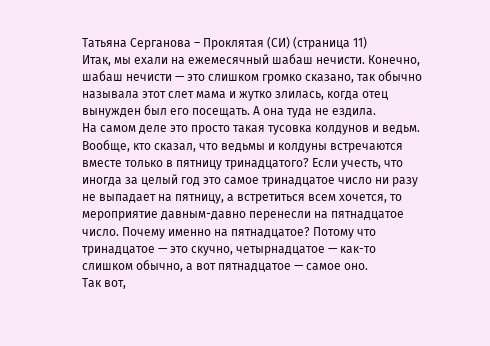Татьяна Серганова – Проклятая (СИ) (страница 11)
Итак, мы ехали на ежемесячный шабаш нечисти. Конечно, шабаш нечисти — это слишком громко сказано, так обычно называла этот слет мама и жутко злилась, когда отец вынужден был его посещать. А она туда не ездила.
На самом деле это просто такая тусовка колдунов и ведьм.
Вообще, кто сказал, что ведьмы и колдуны встречаются вместе только в пятницу тринадцатого? Если учесть, что иногда за целый год это самое тринадцатое число ни разу не выпадает на пятницу, а встретиться всем хочется, то мероприятие давным-давно перенесли на пятнадцатое число. Почему именно на пятнадцатое? Потому что тринадцатое — это скучно, четырнадцатое — как-то слишком обычно, а вот пятнадцатое — самое оно.
Так вот,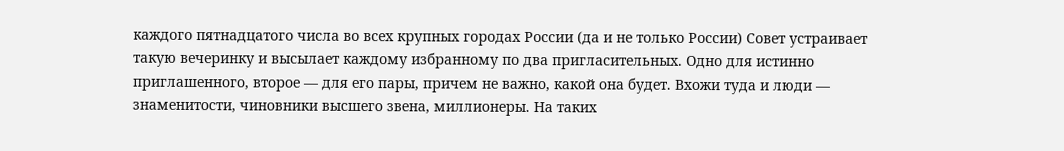каждого пятнадцатого числа во всех крупных городах России (да и не только России) Совет устраивает такую вечеринку и высылает каждому избранному по два пригласительных. Одно для истинно приглашенного, второе — для его пары, причем не важно, какой она будет. Вхожи туда и люди — знаменитости, чиновники высшего звена, миллионеры. На таких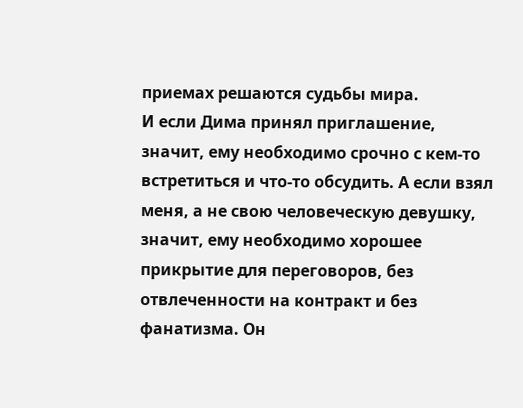приемах решаются судьбы мира.
И если Дима принял приглашение, значит, ему необходимо срочно с кем-то встретиться и что-то обсудить. А если взял меня, а не свою человеческую девушку, значит, ему необходимо хорошее прикрытие для переговоров, без отвлеченности на контракт и без фанатизма. Он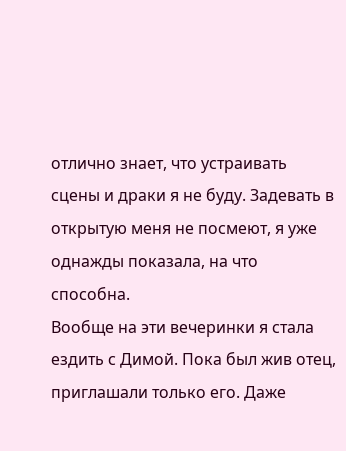отлично знает, что устраивать сцены и драки я не буду. Задевать в открытую меня не посмеют, я уже однажды показала, на что способна.
Вообще на эти вечеринки я стала ездить с Димой. Пока был жив отец, приглашали только его. Даже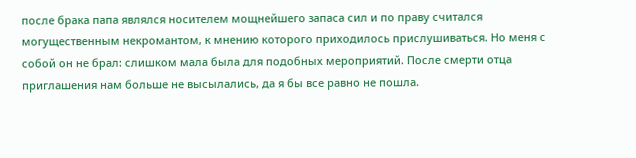после брака папа являлся носителем мощнейшего запаса сил и по праву считался могущественным некромантом, к мнению которого приходилось прислушиваться. Но меня с собой он не брал: слишком мала была для подобных мероприятий. После смерти отца приглашения нам больше не высылались, да я бы все равно не пошла.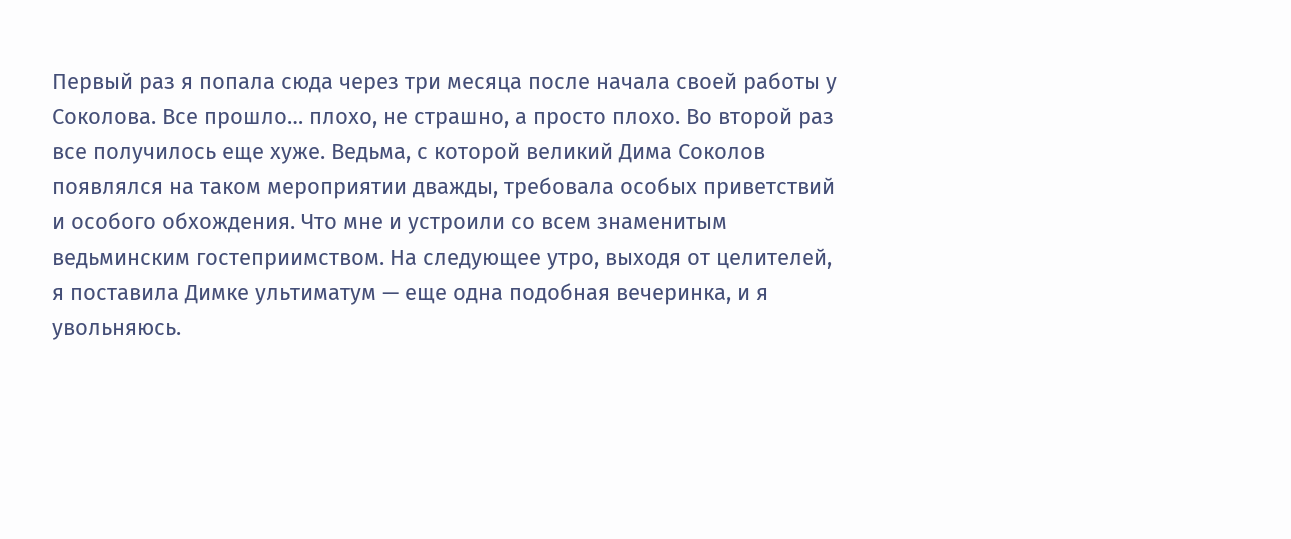Первый раз я попала сюда через три месяца после начала своей работы у Соколова. Все прошло… плохо, не страшно, а просто плохо. Во второй раз все получилось еще хуже. Ведьма, с которой великий Дима Соколов появлялся на таком мероприятии дважды, требовала особых приветствий и особого обхождения. Что мне и устроили со всем знаменитым ведьминским гостеприимством. На следующее утро, выходя от целителей, я поставила Димке ультиматум — еще одна подобная вечеринка, и я увольняюсь.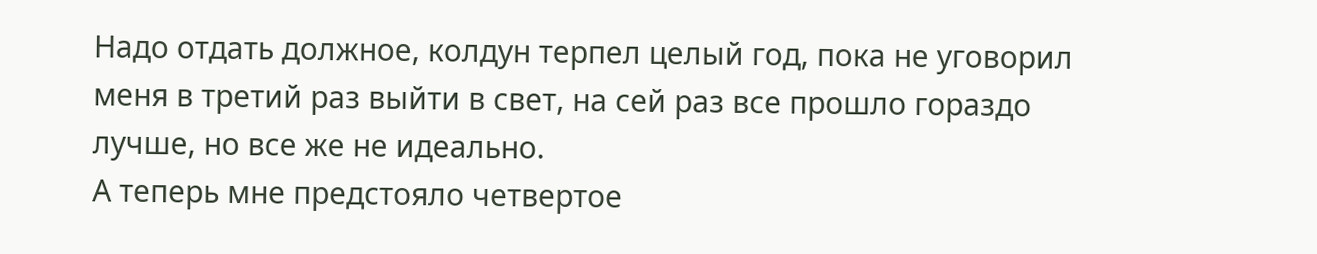Надо отдать должное, колдун терпел целый год, пока не уговорил меня в третий раз выйти в свет, на сей раз все прошло гораздо лучше, но все же не идеально.
А теперь мне предстояло четвертое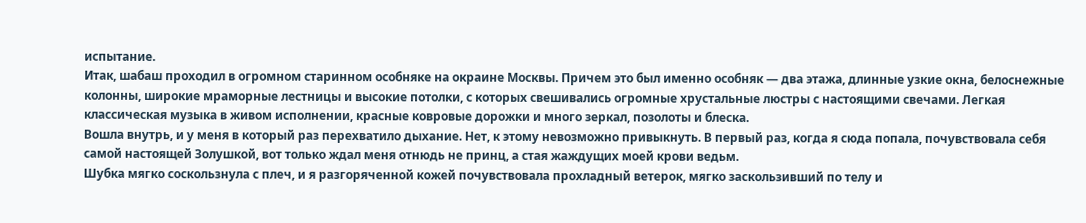испытание.
Итак, шабаш проходил в огромном старинном особняке на окраине Москвы. Причем это был именно особняк — два этажа, длинные узкие окна, белоснежные колонны, широкие мраморные лестницы и высокие потолки, с которых свешивались огромные хрустальные люстры с настоящими свечами. Легкая классическая музыка в живом исполнении, красные ковровые дорожки и много зеркал, позолоты и блеска.
Вошла внутрь, и у меня в который раз перехватило дыхание. Нет, к этому невозможно привыкнуть. В первый раз, когда я сюда попала, почувствовала себя самой настоящей Золушкой, вот только ждал меня отнюдь не принц, а стая жаждущих моей крови ведьм.
Шубка мягко соскользнула с плеч, и я разгоряченной кожей почувствовала прохладный ветерок, мягко заскользивший по телу и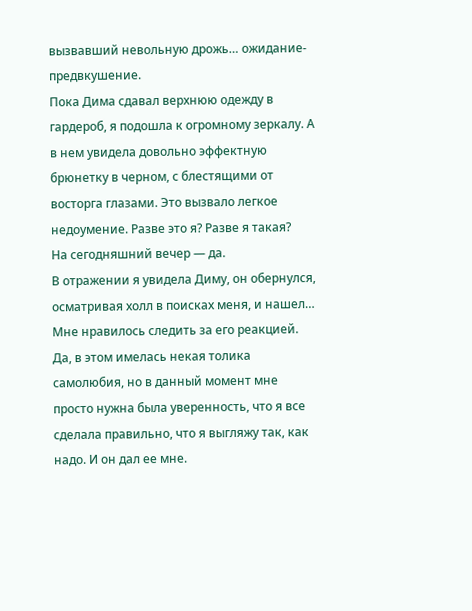вызвавший невольную дрожь… ожидание-предвкушение.
Пока Дима сдавал верхнюю одежду в гардероб, я подошла к огромному зеркалу. А в нем увидела довольно эффектную брюнетку в черном, с блестящими от восторга глазами. Это вызвало легкое недоумение. Разве это я? Разве я такая?
На сегодняшний вечер — да.
В отражении я увидела Диму, он обернулся, осматривая холл в поисках меня, и нашел…
Мне нравилось следить за его реакцией. Да, в этом имелась некая толика самолюбия, но в данный момент мне просто нужна была уверенность, что я все сделала правильно, что я выгляжу так, как надо. И он дал ее мне.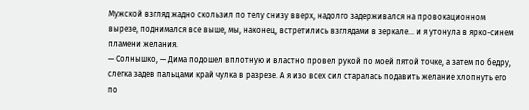Мужской взгляд жадно скользил по телу снизу вверх, надолго задерживался на провокационном вырезе, поднимался все выше, мы, наконец, встретились взглядами в зеркале… и я утонула в ярко-синем пламени желания.
— Солнышко, — Дима подошел вплотную и властно провел рукой по моей пятой точке, а затем по бедру, слегка задев пальцами край чулка в разрезе. А я изо всех сил старалась подавить желание хлопнуть его по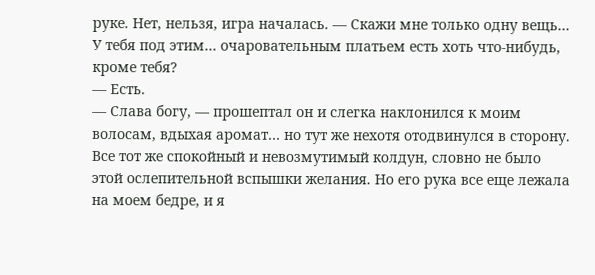руке. Нет, нельзя, игра началась. — Скажи мне только одну вещь… У тебя под этим… очаровательным платьем есть хоть что-нибудь, кроме тебя?
— Есть.
— Слава богу, — прошептал он и слегка наклонился к моим волосам, вдыхая аромат… но тут же нехотя отодвинулся в сторону. Все тот же спокойный и невозмутимый колдун, словно не было этой ослепительной вспышки желания. Но его рука все еще лежала на моем бедре, и я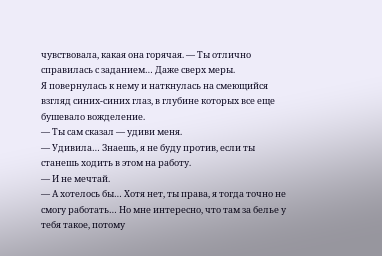чувствовала, какая она горячая. — Ты отлично справилась с заданием… Даже сверх меры.
Я повернулась к нему и наткнулась на смеющийся взгляд синих-синих глаз, в глубине которых все еще бушевало вожделение.
— Ты сам сказал — удиви меня.
— Удивила… Знаешь, я не буду против, если ты станешь ходить в этом на работу.
— И не мечтай.
— А хотелось бы… Хотя нет, ты права, я тогда точно не смогу работать… Но мне интересно, что там за белье у тебя такое, потому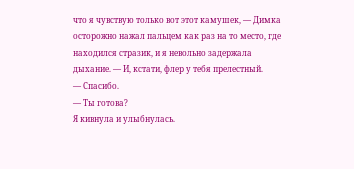что я чувствую только вот этот камушек, — Димка осторожно нажал пальцем как раз на то место, где находился стразик, и я невольно задержала дыхание. — И, кстати, флер у тебя прелестный.
— Спасибо.
— Ты готова?
Я кивнула и улыбнулась.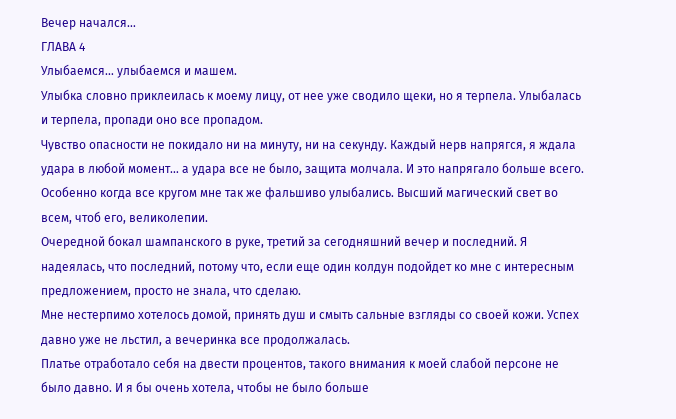Вечер начался…
ГЛАВА 4
Улыбаемся… улыбаемся и машем.
Улыбка словно приклеилась к моему лицу, от нее уже сводило щеки, но я терпела. Улыбалась и терпела, пропади оно все пропадом.
Чувство опасности не покидало ни на минуту, ни на секунду. Каждый нерв напрягся, я ждала удара в любой момент… а удара все не было, защита молчала. И это напрягало больше всего. Особенно когда все кругом мне так же фальшиво улыбались. Высший магический свет во всем, чтоб его, великолепии.
Очередной бокал шампанского в руке, третий за сегодняшний вечер и последний. Я надеялась, что последний, потому что, если еще один колдун подойдет ко мне с интересным предложением, просто не знала, что сделаю.
Мне нестерпимо хотелось домой, принять душ и смыть сальные взгляды со своей кожи. Успех давно уже не льстил, а вечеринка все продолжалась.
Платье отработало себя на двести процентов, такого внимания к моей слабой персоне не было давно. И я бы очень хотела, чтобы не было больше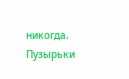никогда.
Пузырьки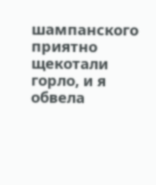шампанского приятно щекотали горло, и я обвела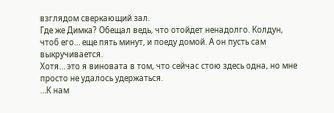взглядом сверкающий зал.
Где же Димка? Обещал ведь, что отойдет ненадолго. Колдун, чтоб его… еще пять минут, и поеду домой. А он пусть сам выкручивается.
Хотя… это я виновата в том, что сейчас стою здесь одна, но мне просто не удалось удержаться.
…К нам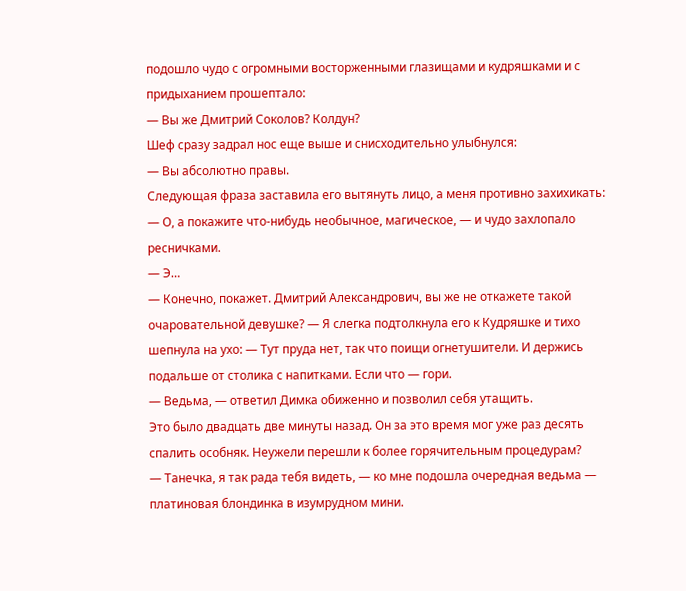подошло чудо с огромными восторженными глазищами и кудряшками и с придыханием прошептало:
— Вы же Дмитрий Соколов? Колдун?
Шеф сразу задрал нос еще выше и снисходительно улыбнулся:
— Вы абсолютно правы.
Следующая фраза заставила его вытянуть лицо, а меня противно захихикать:
— О, а покажите что-нибудь необычное, магическое, — и чудо захлопало ресничками.
— Э…
— Конечно, покажет. Дмитрий Александрович, вы же не откажете такой очаровательной девушке? — Я слегка подтолкнула его к Кудряшке и тихо шепнула на ухо: — Тут пруда нет, так что поищи огнетушители. И держись подальше от столика с напитками. Если что — гори.
— Ведьма, — ответил Димка обиженно и позволил себя утащить.
Это было двадцать две минуты назад. Он за это время мог уже раз десять спалить особняк. Неужели перешли к более горячительным процедурам?
— Танечка, я так рада тебя видеть, — ко мне подошла очередная ведьма — платиновая блондинка в изумрудном мини.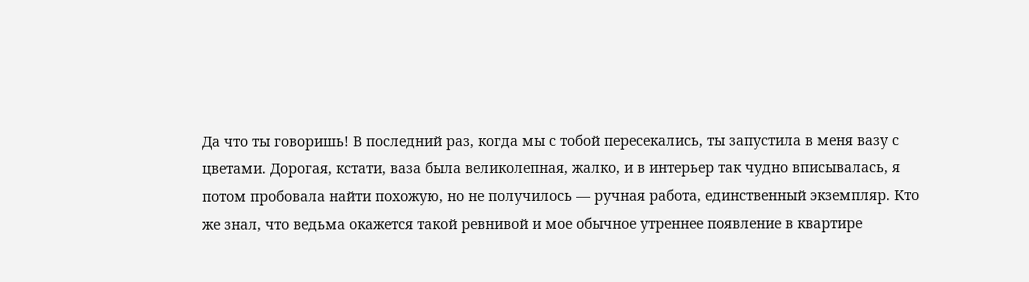Да что ты говоришь! В последний раз, когда мы с тобой пересекались, ты запустила в меня вазу с цветами. Дорогая, кстати, ваза была великолепная, жалко, и в интерьер так чудно вписывалась, я потом пробовала найти похожую, но не получилось — ручная работа, единственный экземпляр. Кто же знал, что ведьма окажется такой ревнивой и мое обычное утреннее появление в квартире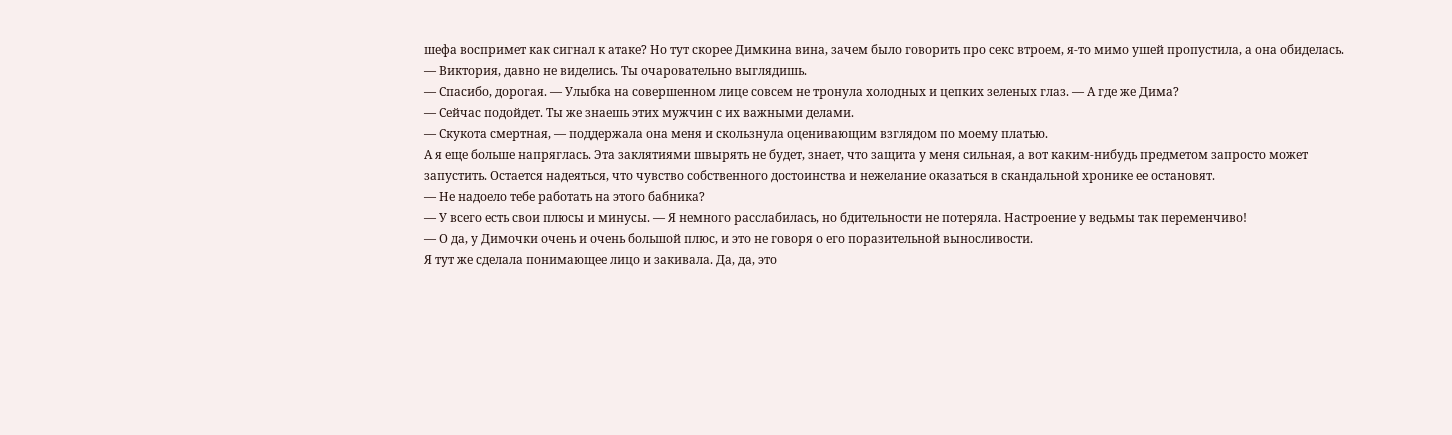шефа воспримет как сигнал к атаке? Но тут скорее Димкина вина, зачем было говорить про секс втроем, я-то мимо ушей пропустила, а она обиделась.
— Виктория, давно не виделись. Ты очаровательно выглядишь.
— Спасибо, дорогая. — Улыбка на совершенном лице совсем не тронула холодных и цепких зеленых глаз. — А где же Дима?
— Сейчас подойдет. Ты же знаешь этих мужчин с их важными делами.
— Скукота смертная, — поддержала она меня и скользнула оценивающим взглядом по моему платью.
А я еще больше напряглась. Эта заклятиями швырять не будет, знает, что защита у меня сильная, а вот каким-нибудь предметом запросто может запустить. Остается надеяться, что чувство собственного достоинства и нежелание оказаться в скандальной хронике ее остановят.
— Не надоело тебе работать на этого бабника?
— У всего есть свои плюсы и минусы. — Я немного расслабилась, но бдительности не потеряла. Настроение у ведьмы так переменчиво!
— О да, у Димочки очень и очень большой плюс, и это не говоря о его поразительной выносливости.
Я тут же сделала понимающее лицо и закивала. Да, да, это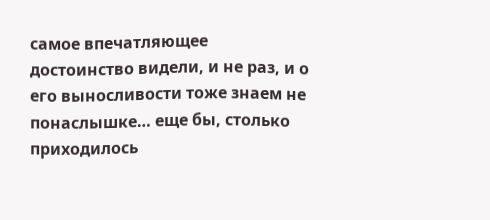самое впечатляющее достоинство видели, и не раз, и о его выносливости тоже знаем не понаслышке… еще бы, столько приходилось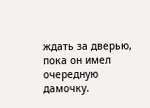ждать за дверью, пока он имел очередную дамочку.